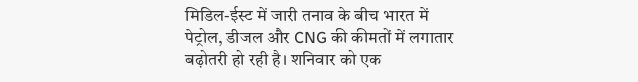मिडिल-ईस्ट में जारी तनाव के बीच भारत में पेट्रोल, डीजल और CNG की कीमतों में लगातार बढ़ोतरी हो रही है। शनिवार को एक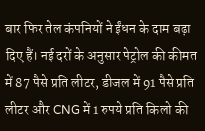बार फिर तेल कंपनियों ने ईंधन के दाम बढ़ा दिए हैं। नई दरों के अनुसार पेट्रोल की कीमत में 87 पैसे प्रति लीटर, डीजल में 91 पैसे प्रति लीटर और CNG में 1 रुपये प्रति किलो की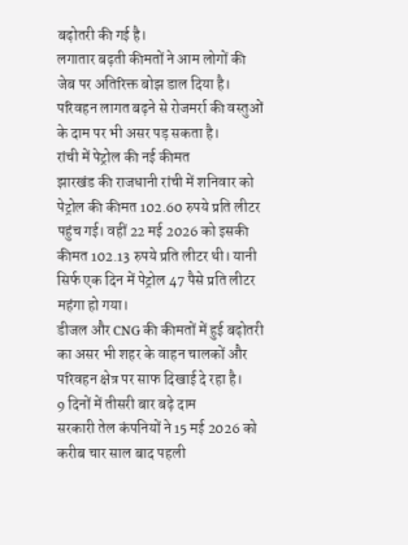बढ़ोतरी की गई है।
लगातार बढ़ती कीमतों ने आम लोगों की जेब पर अतिरिक्त बोझ डाल दिया है। परिवहन लागत बढ़ने से रोजमर्रा की वस्तुओं के दाम पर भी असर पड़ सकता है।
रांची में पेट्रोल की नई कीमत
झारखंड की राजधानी रांची में शनिवार को पेट्रोल की कीमत 102.60 रुपये प्रति लीटर पहुंच गई। वहीं 22 मई 2026 को इसकी कीमत 102.13 रुपये प्रति लीटर थी। यानी सिर्फ एक दिन में पेट्रोल 47 पैसे प्रति लीटर महंगा हो गया।
डीजल और CNG की कीमतों में हुई बढ़ोतरी का असर भी शहर के वाहन चालकों और परिवहन क्षेत्र पर साफ दिखाई दे रहा है।
9 दिनों में तीसरी बार बढ़े दाम
सरकारी तेल कंपनियों ने 15 मई 2026 को करीब चार साल बाद पहली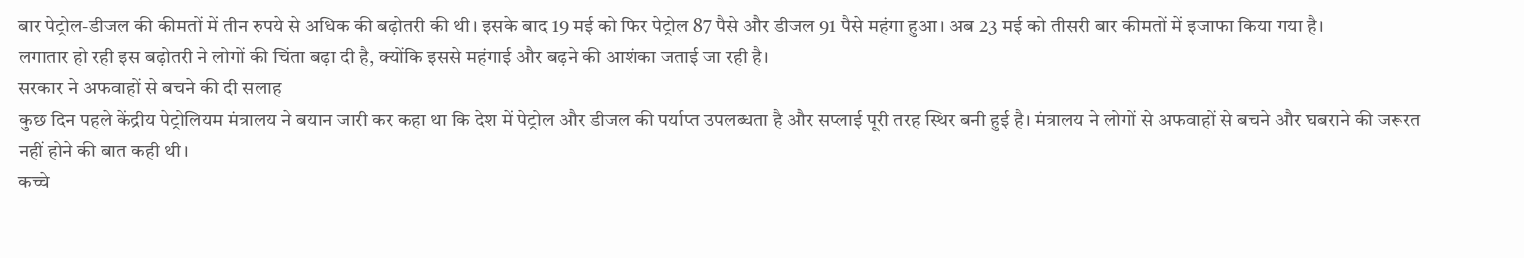बार पेट्रोल-डीजल की कीमतों में तीन रुपये से अधिक की बढ़ोतरी की थी। इसके बाद 19 मई को फिर पेट्रोल 87 पैसे और डीजल 91 पैसे महंगा हुआ। अब 23 मई को तीसरी बार कीमतों में इजाफा किया गया है।
लगातार हो रही इस बढ़ोतरी ने लोगों की चिंता बढ़ा दी है, क्योंकि इससे महंगाई और बढ़ने की आशंका जताई जा रही है।
सरकार ने अफवाहों से बचने की दी सलाह
कुछ दिन पहले केंद्रीय पेट्रोलियम मंत्रालय ने बयान जारी कर कहा था कि देश में पेट्रोल और डीजल की पर्याप्त उपलब्धता है और सप्लाई पूरी तरह स्थिर बनी हुई है। मंत्रालय ने लोगों से अफवाहों से बचने और घबराने की जरूरत नहीं होने की बात कही थी।
कच्चे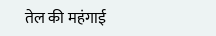तेल की महंगाई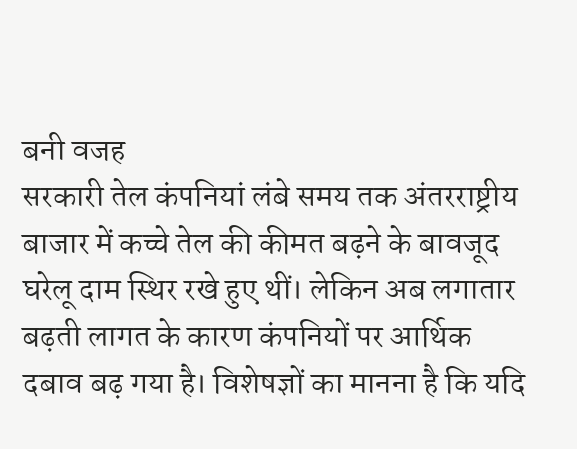बनी वजह
सरकारी तेल कंपनियां लंबे समय तक अंतरराष्ट्रीय बाजार में कच्चे तेल की कीमत बढ़ने के बावजूद घरेलू दाम स्थिर रखे हुए थीं। लेकिन अब लगातार बढ़ती लागत के कारण कंपनियों पर आर्थिक दबाव बढ़ गया है। विशेषज्ञों का मानना है कि यदि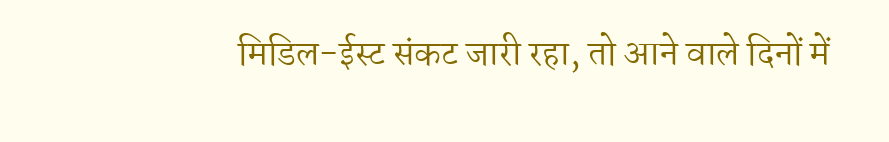मिडिल-ईस्ट संकट जारी रहा, तो आने वाले दिनों में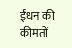ईंधन की कीमतों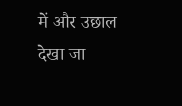में और उछाल देखा जा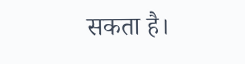सकता है।